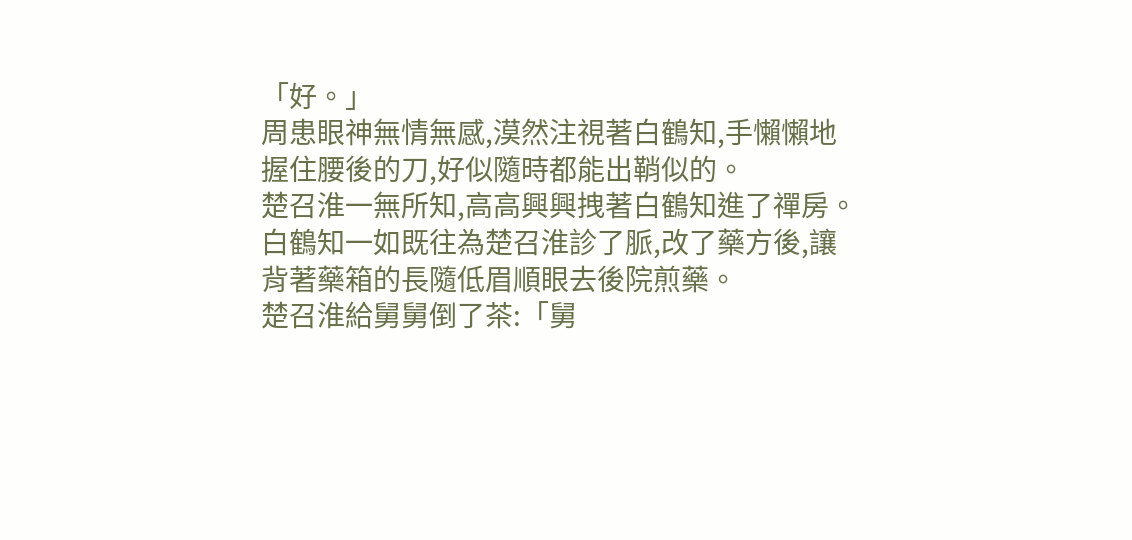「好。」
周患眼神無情無感,漠然注視著白鶴知,手懶懶地握住腰後的刀,好似隨時都能出鞘似的。
楚召淮一無所知,高高興興拽著白鶴知進了禪房。
白鶴知一如既往為楚召淮診了脈,改了藥方後,讓背著藥箱的長隨低眉順眼去後院煎藥。
楚召淮給舅舅倒了茶:「舅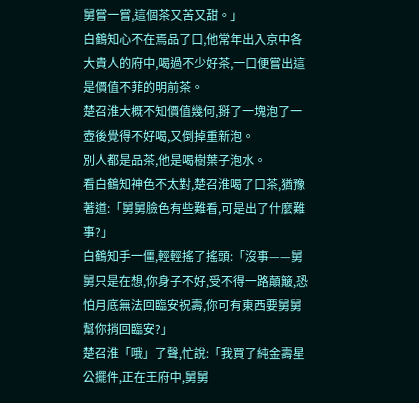舅嘗一嘗,這個茶又苦又甜。」
白鶴知心不在焉品了口,他常年出入京中各大貴人的府中,喝過不少好茶,一口便嘗出這是價值不菲的明前茶。
楚召淮大概不知價值幾何,掰了一塊泡了一壺後覺得不好喝,又倒掉重新泡。
別人都是品茶,他是喝樹葉子泡水。
看白鶴知神色不太對,楚召淮喝了口茶,猶豫著道:「舅舅臉色有些難看,可是出了什麼難事?」
白鶴知手一僵,輕輕搖了搖頭:「沒事——舅舅只是在想,你身子不好,受不得一路顛簸,恐怕月底無法回臨安祝壽,你可有東西要舅舅幫你捎回臨安?」
楚召淮「哦」了聲,忙說:「我買了純金壽星公擺件,正在王府中,舅舅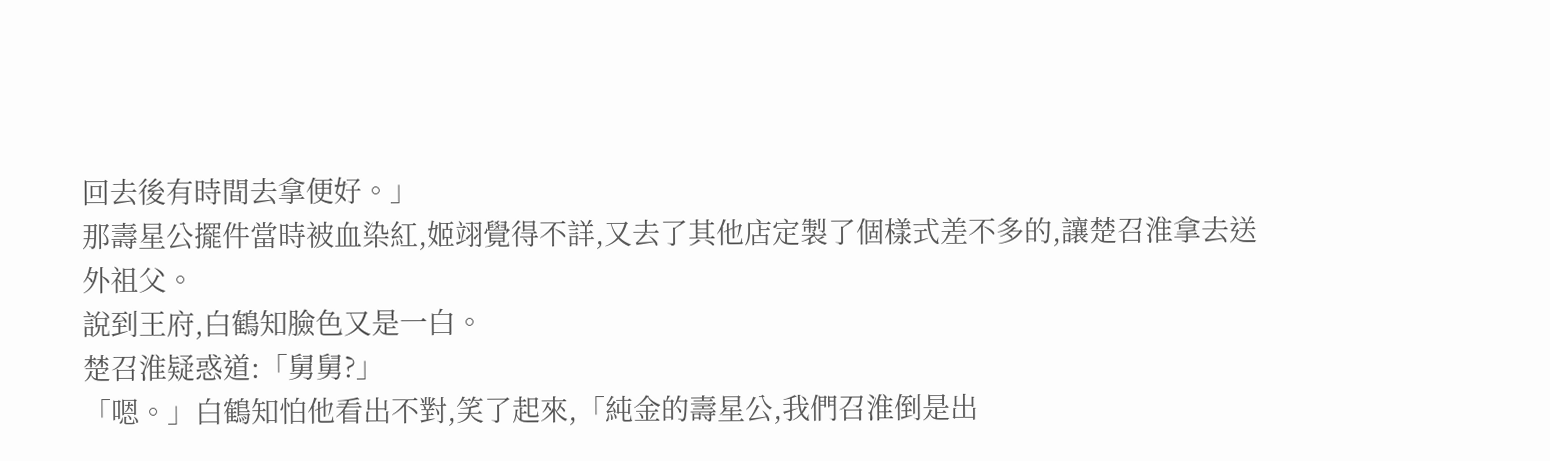回去後有時間去拿便好。」
那壽星公擺件當時被血染紅,姬翊覺得不詳,又去了其他店定製了個樣式差不多的,讓楚召淮拿去送外祖父。
說到王府,白鶴知臉色又是一白。
楚召淮疑惑道:「舅舅?」
「嗯。」白鶴知怕他看出不對,笑了起來,「純金的壽星公,我們召淮倒是出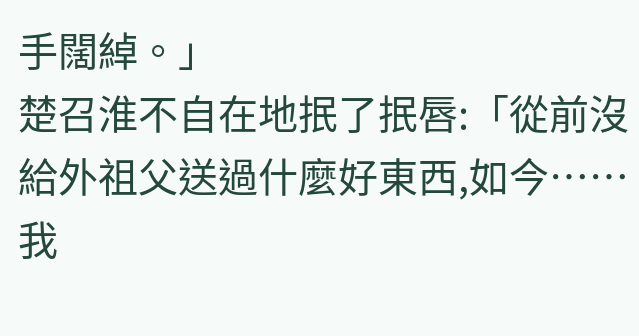手闊綽。」
楚召淮不自在地抿了抿唇:「從前沒給外祖父送過什麼好東西,如今……我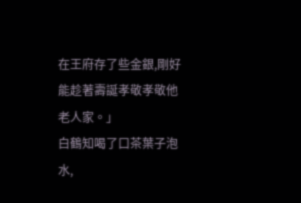在王府存了些金銀,剛好能趁著壽誕孝敬孝敬他老人家。」
白鶴知喝了口茶葉子泡水,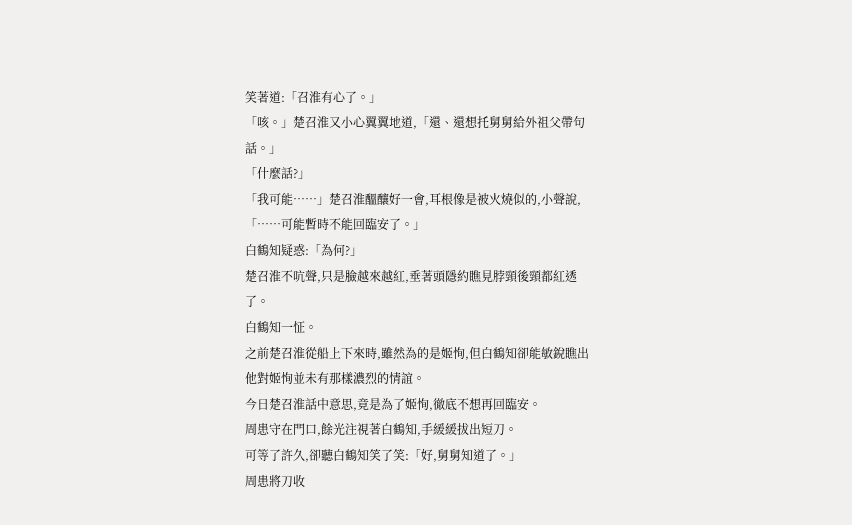笑著道:「召淮有心了。」
「咳。」楚召淮又小心翼翼地道,「還、還想托舅舅給外祖父帶句話。」
「什麼話?」
「我可能……」楚召淮醞釀好一會,耳根像是被火燒似的,小聲說,「……可能暫時不能回臨安了。」
白鶴知疑惑:「為何?」
楚召淮不吭聲,只是臉越來越紅,垂著頭隱約瞧見脖頸後頸都紅透了。
白鶴知一怔。
之前楚召淮從船上下來時,雖然為的是姬恂,但白鶴知卻能敏銳瞧出他對姬恂並未有那樣濃烈的情誼。
今日楚召淮話中意思,竟是為了姬恂,徹底不想再回臨安。
周患守在門口,餘光注視著白鶴知,手緩緩拔出短刀。
可等了許久,卻聽白鶴知笑了笑:「好,舅舅知道了。」
周患將刀收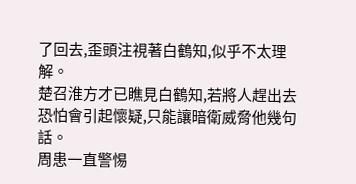了回去,歪頭注視著白鶴知,似乎不太理解。
楚召淮方才已瞧見白鶴知,若將人趕出去恐怕會引起懷疑,只能讓暗衛威脅他幾句話。
周患一直警惕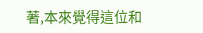著,本來覺得這位和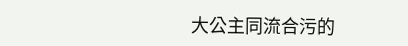大公主同流合污的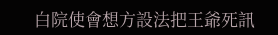白院使會想方設法把王爺死訊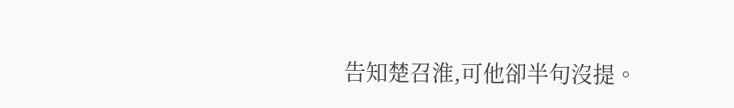告知楚召淮,可他卻半句沒提。